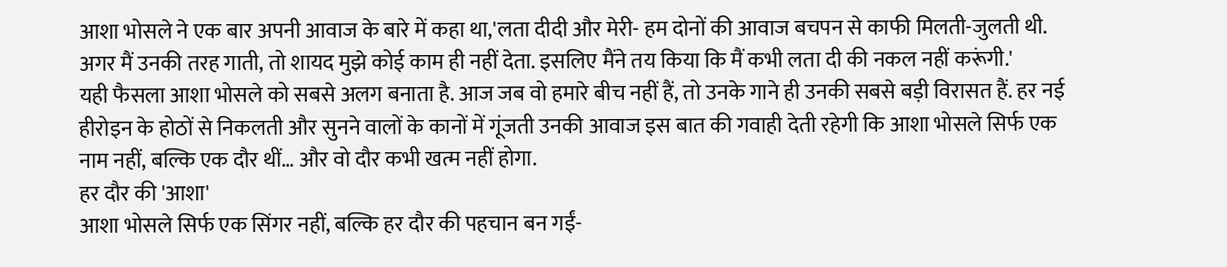आशा भोसले ने एक बार अपनी आवाज के बारे में कहा था,'लता दीदी और मेरी- हम दोनों की आवाज बचपन से काफी मिलती-जुलती थी. अगर मैं उनकी तरह गाती, तो शायद मुझे कोई काम ही नहीं देता. इसलिए मैंने तय किया कि मैं कभी लता दी की नकल नहीं करूंगी.'
यही फैसला आशा भोसले को सबसे अलग बनाता है. आज जब वो हमारे बीच नहीं हैं, तो उनके गाने ही उनकी सबसे बड़ी विरासत हैं. हर नई हीरोइन के होठों से निकलती और सुनने वालों के कानों में गूंजती उनकी आवाज इस बात की गवाही देती रहेगी कि आशा भोसले सिर्फ एक नाम नहीं, बल्कि एक दौर थीं… और वो दौर कभी खत्म नहीं होगा.
हर दौर की 'आशा'
आशा भोसले सिर्फ एक सिंगर नहीं, बल्कि हर दौर की पहचान बन गईं-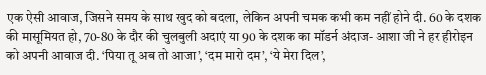एक ऐसी आवाज, जिसने समय के साथ खुद को बदला, लेकिन अपनी चमक कभी कम नहीं होने दी. 60 के दशक की मासूमियत हो, 70-80 के दौर की चुलबुली अदाएं या 90 के दशक का मॉडर्न अंदाज- आशा जी ने हर हीरोइन को अपनी आवाज दी. ‘पिया तू अब तो आजा’, ‘दम मारो दम’, ‘ये मेरा दिल’,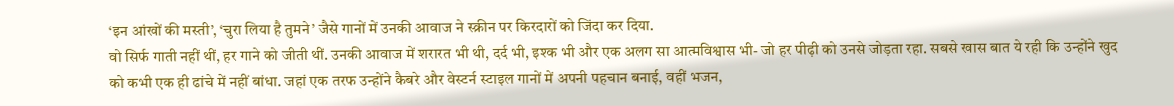‘इन आंखों की मस्ती’, ‘चुरा लिया है तुमने’ जैसे गानों में उनकी आवाज ने स्क्रीन पर किरदारों को जिंदा कर दिया.
वो सिर्फ गाती नहीं थीं, हर गाने को जीती थीं. उनकी आवाज में शरारत भी थी, दर्द भी, इश्क भी और एक अलग सा आत्मविश्वास भी- जो हर पीढ़ी को उनसे जोड़ता रहा. सबसे खास बात ये रही कि उन्होंने खुद को कभी एक ही ढांचे में नहीं बांधा. जहां एक तरफ उन्होंने कैबरे और वेस्टर्न स्टाइल गानों में अपनी पहचान बनाई, वहीं भजन,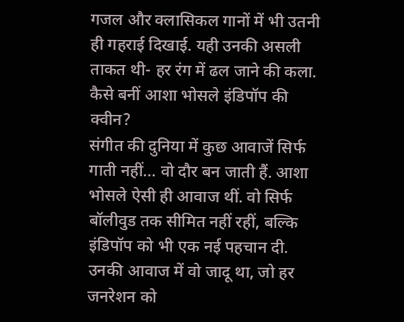गजल और क्लासिकल गानों में भी उतनी ही गहराई दिखाई. यही उनकी असली ताकत थी- हर रंग में ढल जाने की कला.
कैसे बनीं आशा भोसले इंडिपॉप की क्वीन?
संगीत की दुनिया में कुछ आवाजें सिर्फ गाती नहीं… वो दौर बन जाती हैं. आशा भोसले ऐसी ही आवाज थीं. वो सिर्फ बॉलीवुड तक सीमित नहीं रहीं, बल्कि इंडिपॉप को भी एक नई पहचान दी. उनकी आवाज में वो जादू था, जो हर जनरेशन को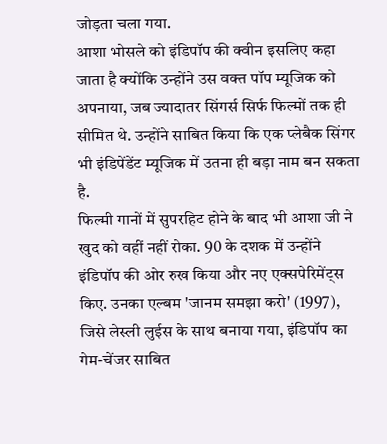जोड़ता चला गया.
आशा भोसले को इंडिपॉप की क्वीन इसलिए कहा जाता है क्योंकि उन्होंने उस वक्त पॉप म्यूजिक को अपनाया, जब ज्यादातर सिंगर्स सिर्फ फिल्मों तक ही सीमित थे. उन्होंने साबित किया कि एक प्लेबैक सिंगर भी इंडिपेंडेंट म्यूजिक में उतना ही बड़ा नाम बन सकता है.
फिल्मी गानों में सुपरहिट होने के बाद भी आशा जी ने खुद को वहीं नहीं रोका. 90 के दशक में उन्होंने इंडिपॉप की ओर रुख किया और नए एक्सपेरिमेंट्स किए. उनका एल्बम 'जानम समझा करो' (1997), जिसे लेस्ली लुईस के साथ बनाया गया, इंडिपॉप का गेम-चेंजर साबित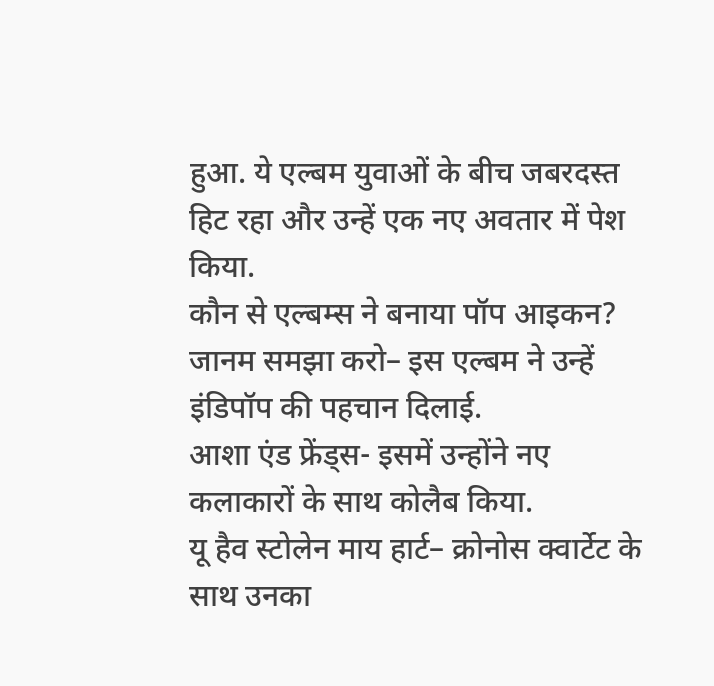हुआ. ये एल्बम युवाओं के बीच जबरदस्त हिट रहा और उन्हें एक नए अवतार में पेश किया.
कौन से एल्बम्स ने बनाया पॉप आइकन?
जानम समझा करो– इस एल्बम ने उन्हें इंडिपॉप की पहचान दिलाई.
आशा एंड फ्रेंड्स- इसमें उन्होंने नए कलाकारों के साथ कोलैब किया.
यू हैव स्टोलेन माय हार्ट– क्रोनोस क्वार्टेट के साथ उनका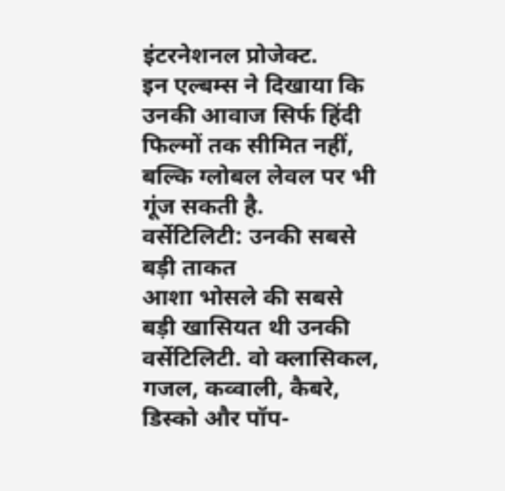इंटरनेशनल प्रोजेक्ट.
इन एल्बम्स ने दिखाया कि उनकी आवाज सिर्फ हिंदी फिल्मों तक सीमित नहीं, बल्कि ग्लोबल लेवल पर भी गूंज सकती है.
वर्सेटिलिटी: उनकी सबसे बड़ी ताकत
आशा भोसले की सबसे बड़ी खासियत थी उनकी वर्सेटिलिटी. वो क्लासिकल, गजल, कव्वाली, कैबरे, डिस्को और पॉप-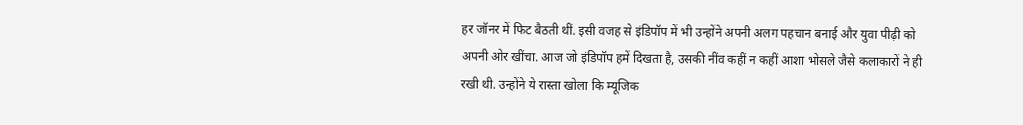हर जॉनर में फिट बैठती थीं. इसी वजह से इंडिपॉप में भी उन्होंने अपनी अलग पहचान बनाई और युवा पीढ़ी को अपनी ओर खींचा. आज जो इंडिपॉप हमें दिखता है, उसकी नींव कहीं न कहीं आशा भोसले जैसे कलाकारों ने ही रखी थी. उन्होंने ये रास्ता खोला कि म्यूजिक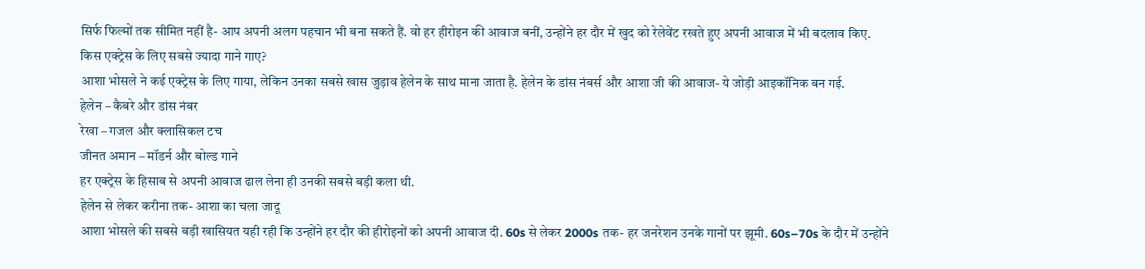सिर्फ फिल्मों तक सीमित नहीं है- आप अपनी अलग पहचान भी बना सकते हैं. वो हर हीरोइन की आवाज बनीं, उन्होंने हर दौर में खुद को रेलेवेंट रखते हुए अपनी आवाज में भी बदलाव किए.
किस एक्ट्रेस के लिए सबसे ज्यादा गाने गाए?
आशा भोसले ने कई एक्ट्रेस के लिए गाया, लेकिन उनका सबसे खास जुड़ाव हेलेन के साथ माना जाता है. हेलेन के डांस नंबर्स और आशा जी की आवाज- ये जोड़ी आइकॉनिक बन गई.
हेलेन – कैबरे और डांस नंबर
रेखा – गजल और क्लासिकल टच
जीनत अमान – मॉडर्न और बोल्ड गाने
हर एक्ट्रेस के हिसाब से अपनी आवाज ढाल लेना ही उनकी सबसे बड़ी कला थी.
हेलेन से लेकर करीना तक- आशा का चला जादू
आशा भोसले की सबसे बड़ी खासियत यही रही कि उन्होंने हर दौर की हीरोइनों को अपनी आवाज दी. 60s से लेकर 2000s तक- हर जनरेशन उनके गानों पर झूमी. 60s–70s के दौर में उन्होंने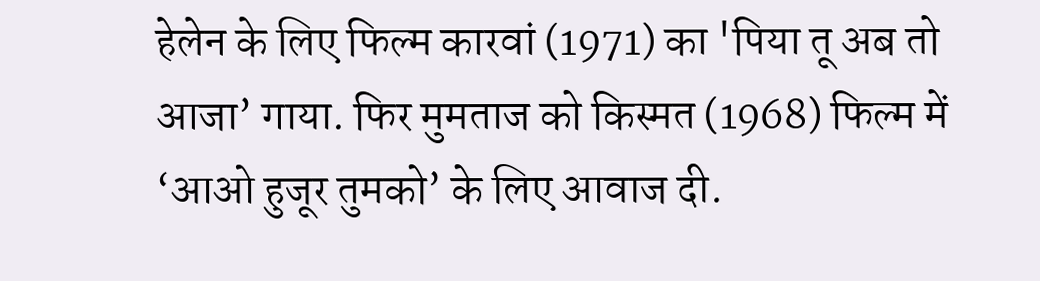हेलेन के लिए फिल्म कारवां (1971) का 'पिया तू अब तो आजा’ गाया. फिर मुमताज को किस्मत (1968) फिल्म में ‘आओ हुजूर तुमको’ के लिए आवाज दी.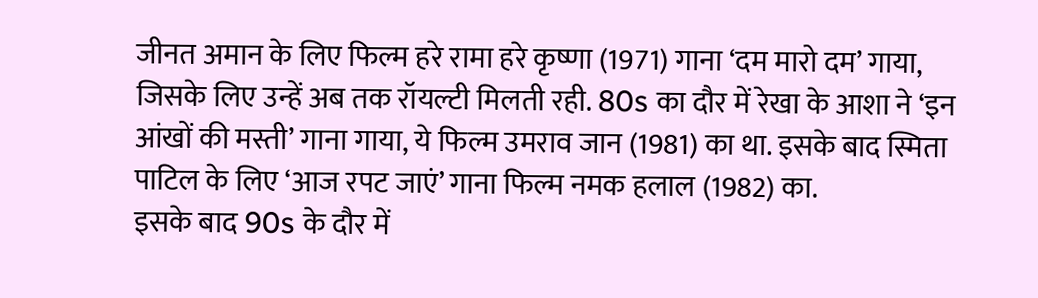जीनत अमान के लिए फिल्म हरे रामा हरे कृष्णा (1971) गाना ‘दम मारो दम’ गाया, जिसके लिए उन्हें अब तक रॉयल्टी मिलती रही. 80s का दौर में रेखा के आशा ने ‘इन आंखों की मस्ती’ गाना गाया, ये फिल्म उमराव जान (1981) का था. इसके बाद स्मिता पाटिल के लिए ‘आज रपट जाएं’ गाना फिल्म नमक हलाल (1982) का.
इसके बाद 90s के दौर में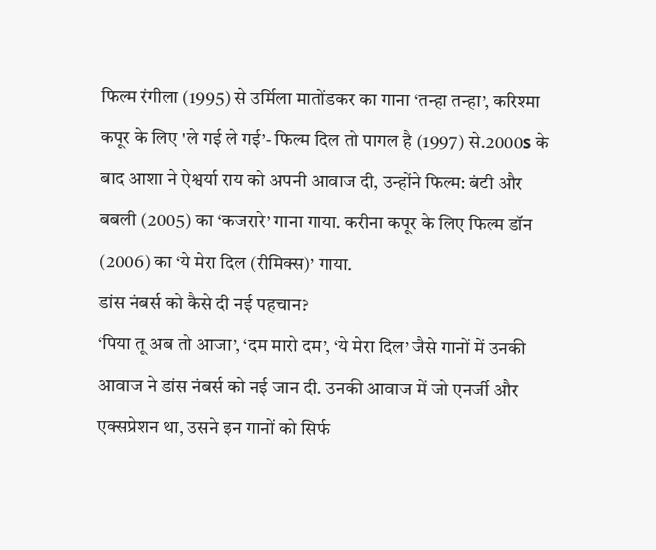फिल्म रंगीला (1995) से उर्मिला मातोंडकर का गाना ‘तन्हा तन्हा’, करिश्मा कपूर के लिए 'ले गई ले गई’- फिल्म दिल तो पागल है (1997) से.2000s के बाद आशा ने ऐश्वर्या राय को अपनी आवाज दी, उन्होंने फिल्म: बंटी और बबली (2005) का ‘कजरारे’ गाना गाया. करीना कपूर के लिए फिल्म डॉन (2006) का ‘ये मेरा दिल (रीमिक्स)’ गाया.
डांस नंबर्स को कैसे दी नई पहचान?
‘पिया तू अब तो आजा’, ‘दम मारो दम’, ‘ये मेरा दिल’ जैसे गानों में उनकी आवाज ने डांस नंबर्स को नई जान दी. उनकी आवाज में जो एनर्जी और एक्सप्रेशन था, उसने इन गानों को सिर्फ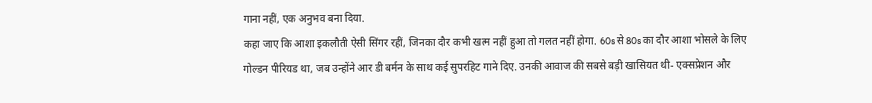गाना नहीं, एक अनुभव बना दिया.
कहा जाए कि आशा इकलौती ऐसी सिंगर रहीं, जिनका दौर कभी खत्म नहीं हुआ तो गलत नहीं होगा. 60s से 80s का दौर आशा भोसले के लिए गोल्डन पीरियड था, जब उन्होंने आर डी बर्मन के साथ कई सुपरहिट गाने दिए. उनकी आवाज की सबसे बड़ी खासियत थी- एक्सप्रेशन और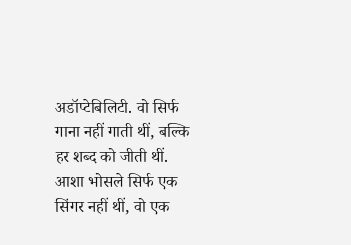अडॉप्टेबिलिटी. वो सिर्फ गाना नहीं गाती थीं, बल्कि हर शब्द को जीती थीं.
आशा भोसले सिर्फ एक सिंगर नहीं थीं, वो एक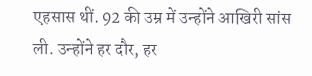एहसास थीं. 92 की उम्र में उन्होंने आखिरी सांस ली. उन्होंने हर दौर, हर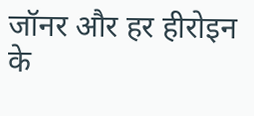जॉनर और हर हीरोइन के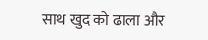साथ खुद को ढाला और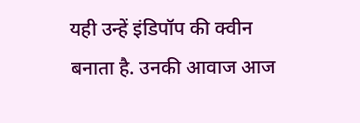यही उन्हें इंडिपॉप की क्वीन बनाता है. उनकी आवाज आज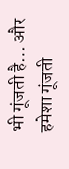भी गूंजती है… और हमेशा गूंजती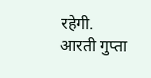रहेगी.
आरती गुप्ता